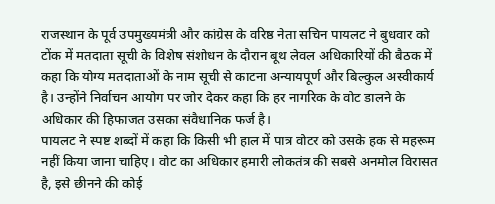राजस्थान के पूर्व उपमुख्यमंत्री और कांग्रेस के वरिष्ठ नेता सचिन पायलट ने बुधवार को टोंक में मतदाता सूची के विशेष संशोधन के दौरान बूथ लेवल अधिकारियों की बैठक में कहा कि योग्य मतदाताओं के नाम सूची से काटना अन्यायपूर्ण और बिल्कुल अस्वीकार्य है। उन्होंने निर्वाचन आयोग पर जोर देकर कहा कि हर नागरिक के वोट डालने के अधिकार की हिफाजत उसका संवैधानिक फर्ज है।
पायलट ने स्पष्ट शब्दों में कहा कि किसी भी हाल में पात्र वोटर को उसके हक से महरूम नहीं किया जाना चाहिए। वोट का अधिकार हमारी लोकतंत्र की सबसे अनमोल विरासत है, इसे छीनने की कोई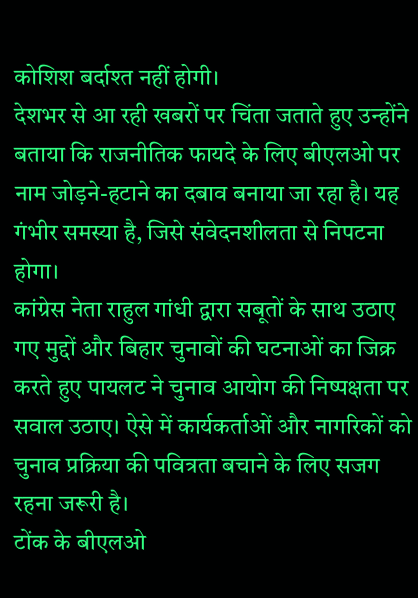कोशिश बर्दाश्त नहीं होगी।
देशभर से आ रही खबरों पर चिंता जताते हुए उन्होंने बताया कि राजनीतिक फायदे के लिए बीएलओ पर नाम जोड़ने-हटाने का दबाव बनाया जा रहा है। यह गंभीर समस्या है, जिसे संवेदनशीलता से निपटना होगा।
कांग्रेस नेता राहुल गांधी द्वारा सबूतों के साथ उठाए गए मुद्दों और बिहार चुनावों की घटनाओं का जिक्र करते हुए पायलट ने चुनाव आयोग की निष्पक्षता पर सवाल उठाए। ऐसे में कार्यकर्ताओं और नागरिकों को चुनाव प्रक्रिया की पवित्रता बचाने के लिए सजग रहना जरूरी है।
टोंक के बीएलओ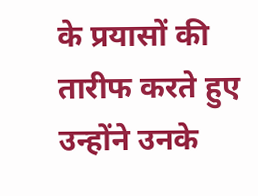के प्रयासों की तारीफ करते हुए उन्होंने उनके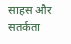साहस और सतर्कता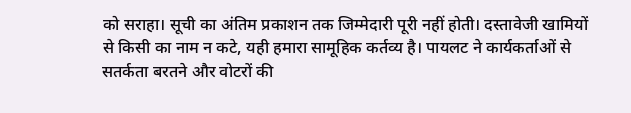को सराहा। सूची का अंतिम प्रकाशन तक जिम्मेदारी पूरी नहीं होती। दस्तावेजी खामियों से किसी का नाम न कटे, यही हमारा सामूहिक कर्तव्य है। पायलट ने कार्यकर्ताओं से सतर्कता बरतने और वोटरों की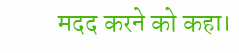मदद करने को कहा।